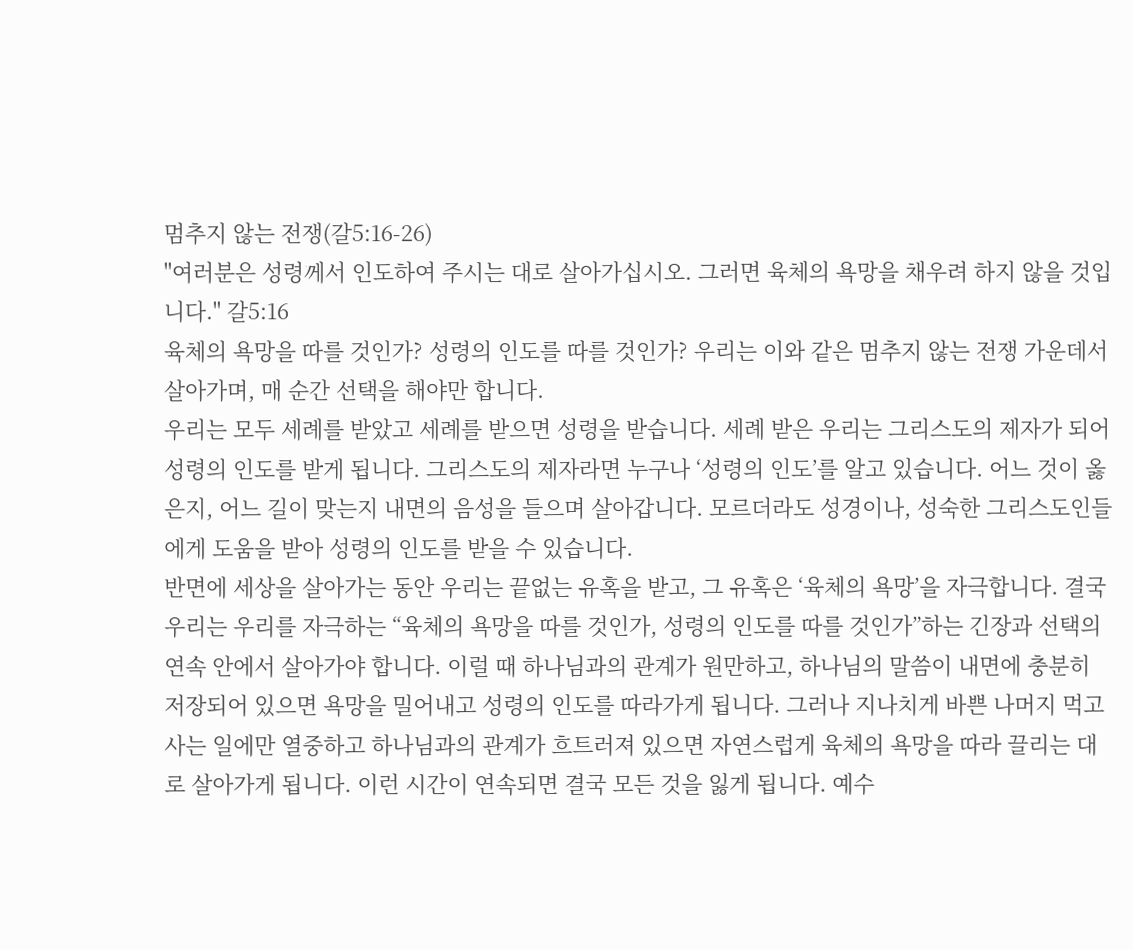멈추지 않는 전쟁(갈5:16-26)
"여러분은 성령께서 인도하여 주시는 대로 살아가십시오. 그러면 육체의 욕망을 채우려 하지 않을 것입니다." 갈5:16
육체의 욕망을 따를 것인가? 성령의 인도를 따를 것인가? 우리는 이와 같은 멈추지 않는 전쟁 가운데서 살아가며, 매 순간 선택을 해야만 합니다.
우리는 모두 세례를 받았고 세례를 받으면 성령을 받습니다. 세례 받은 우리는 그리스도의 제자가 되어 성령의 인도를 받게 됩니다. 그리스도의 제자라면 누구나 ‘성령의 인도’를 알고 있습니다. 어느 것이 옳은지, 어느 길이 맞는지 내면의 음성을 들으며 살아갑니다. 모르더라도 성경이나, 성숙한 그리스도인들에게 도움을 받아 성령의 인도를 받을 수 있습니다.
반면에 세상을 살아가는 동안 우리는 끝없는 유혹을 받고, 그 유혹은 ‘육체의 욕망’을 자극합니다. 결국 우리는 우리를 자극하는 “육체의 욕망을 따를 것인가, 성령의 인도를 따를 것인가”하는 긴장과 선택의 연속 안에서 살아가야 합니다. 이럴 때 하나님과의 관계가 원만하고, 하나님의 말씀이 내면에 충분히 저장되어 있으면 욕망을 밀어내고 성령의 인도를 따라가게 됩니다. 그러나 지나치게 바쁜 나머지 먹고 사는 일에만 열중하고 하나님과의 관계가 흐트러져 있으면 자연스럽게 육체의 욕망을 따라 끌리는 대로 살아가게 됩니다. 이런 시간이 연속되면 결국 모든 것을 잃게 됩니다. 예수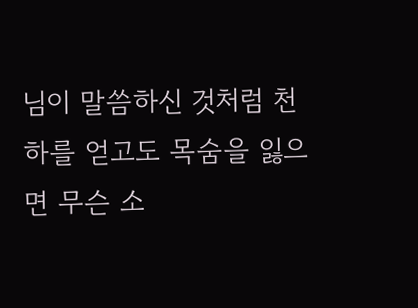님이 말씀하신 것처럼 천하를 얻고도 목숨을 잃으면 무슨 소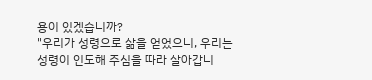용이 있겠습니까?
"우리가 성령으로 삶을 얻었으니, 우리는 성령이 인도해 주심을 따라 살아갑니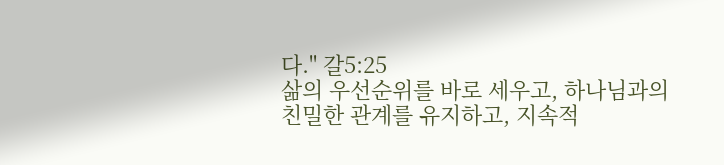다." 갈5:25
삶의 우선순위를 바로 세우고, 하나님과의 친밀한 관계를 유지하고, 지속적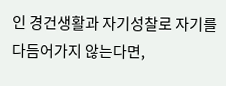인 경건생활과 자기성찰로 자기를 다듬어가지 않는다면,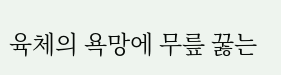육체의 욕망에 무릎 꿇는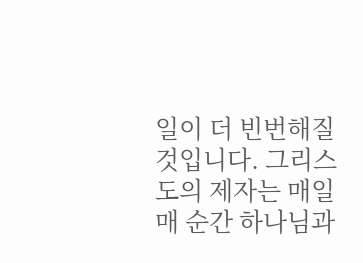일이 더 빈번해질 것입니다. 그리스도의 제자는 매일 매 순간 하나님과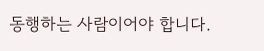동행하는 사람이어야 합니다.